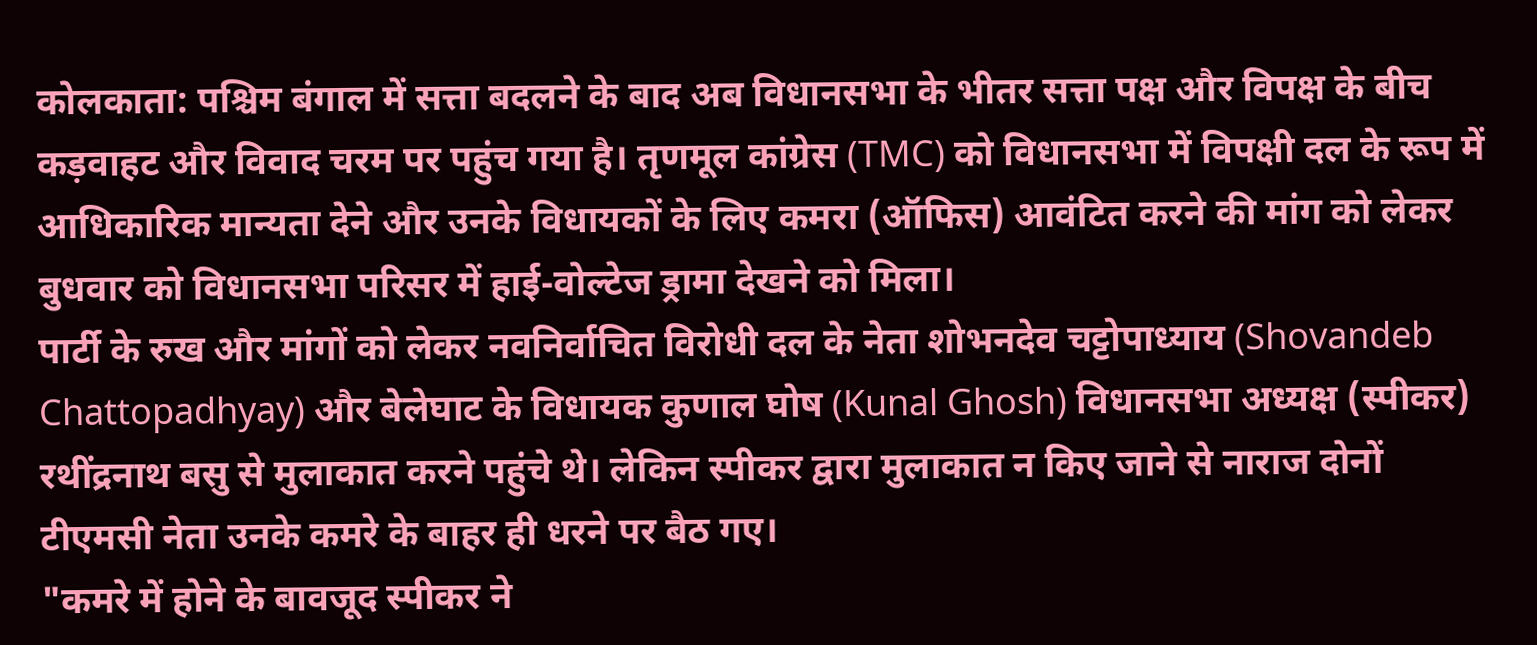कोलकाता: पश्चिम बंगाल में सत्ता बदलने के बाद अब विधानसभा के भीतर सत्ता पक्ष और विपक्ष के बीच कड़वाहट और विवाद चरम पर पहुंच गया है। तृणमूल कांग्रेस (TMC) को विधानसभा में विपक्षी दल के रूप में आधिकारिक मान्यता देने और उनके विधायकों के लिए कमरा (ऑफिस) आवंटित करने की मांग को लेकर बुधवार को विधानसभा परिसर में हाई-वोल्टेज ड्रामा देखने को मिला।
पार्टी के रुख और मांगों को लेकर नवनिर्वाचित विरोधी दल के नेता शोभनदेव चट्टोपाध्याय (Shovandeb Chattopadhyay) और बेलेघाट के विधायक कुणाल घोष (Kunal Ghosh) विधानसभा अध्यक्ष (स्पीकर) रथींद्रनाथ बसु से मुलाकात करने पहुंचे थे। लेकिन स्पीकर द्वारा मुलाकात न किए जाने से नाराज दोनों टीएमसी नेता उनके कमरे के बाहर ही धरने पर बैठ गए।
"कमरे में होने के बावजूद स्पीकर ने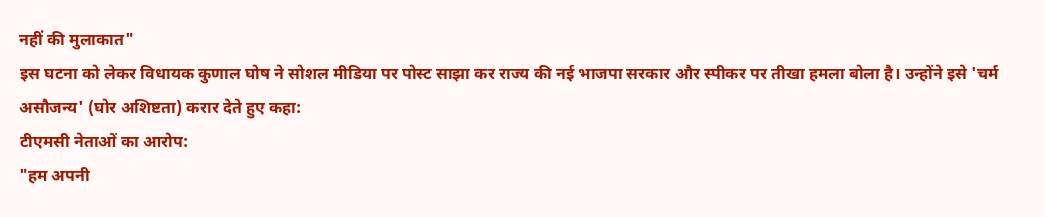नहीं की मुलाकात"
इस घटना को लेकर विधायक कुणाल घोष ने सोशल मीडिया पर पोस्ट साझा कर राज्य की नई भाजपा सरकार और स्पीकर पर तीखा हमला बोला है। उन्होंने इसे 'चर्म असौजन्य' (घोर अशिष्टता) करार देते हुए कहा:
टीएमसी नेताओं का आरोप:
"हम अपनी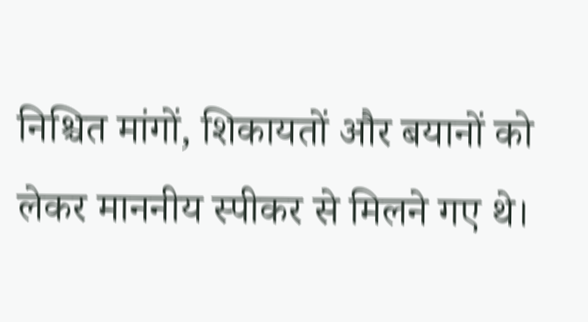निश्चित मांगों, शिकायतों और बयानों को लेकर माननीय स्पीकर से मिलने गए थे।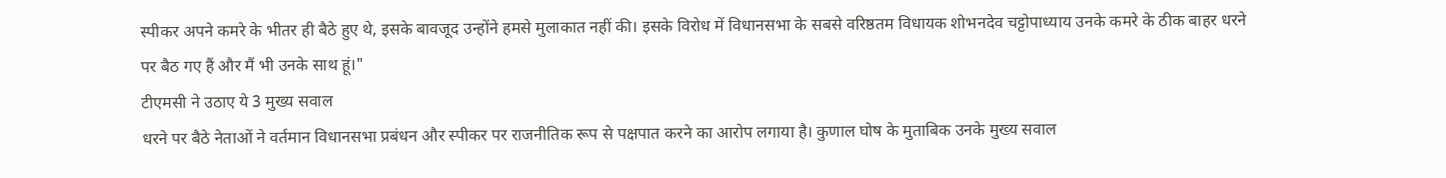स्पीकर अपने कमरे के भीतर ही बैठे हुए थे, इसके बावजूद उन्होंने हमसे मुलाकात नहीं की। इसके विरोध में विधानसभा के सबसे वरिष्ठतम विधायक शोभनदेव चट्टोपाध्याय उनके कमरे के ठीक बाहर धरने पर बैठ गए हैं और मैं भी उनके साथ हूं।"
टीएमसी ने उठाए ये 3 मुख्य सवाल
धरने पर बैठे नेताओं ने वर्तमान विधानसभा प्रबंधन और स्पीकर पर राजनीतिक रूप से पक्षपात करने का आरोप लगाया है। कुणाल घोष के मुताबिक उनके मुख्य सवाल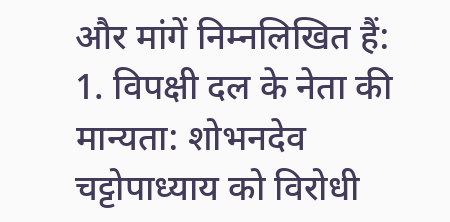और मांगें निम्नलिखित हैं:
1. विपक्षी दल के नेता की मान्यता: शोभनदेव चट्टोपाध्याय को विरोधी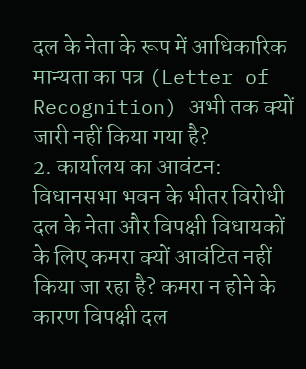दल के नेता के रूप में आधिकारिक मान्यता का पत्र (Letter of Recognition) अभी तक क्यों जारी नहीं किया गया है?
2. कार्यालय का आवंटन: विधानसभा भवन के भीतर विरोधी दल के नेता और विपक्षी विधायकों के लिए कमरा क्यों आवंटित नहीं किया जा रहा है? कमरा न होने के कारण विपक्षी दल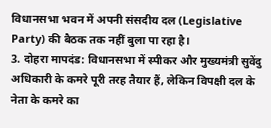विधानसभा भवन में अपनी संसदीय दल (Legislative Party) की बैठक तक नहीं बुला पा रहा है।
3. दोहरा मापदंड: विधानसभा में स्पीकर और मुख्यमंत्री सुवेंदु अधिकारी के कमरे पूरी तरह तैयार हैं, लेकिन विपक्षी दल के नेता के कमरे का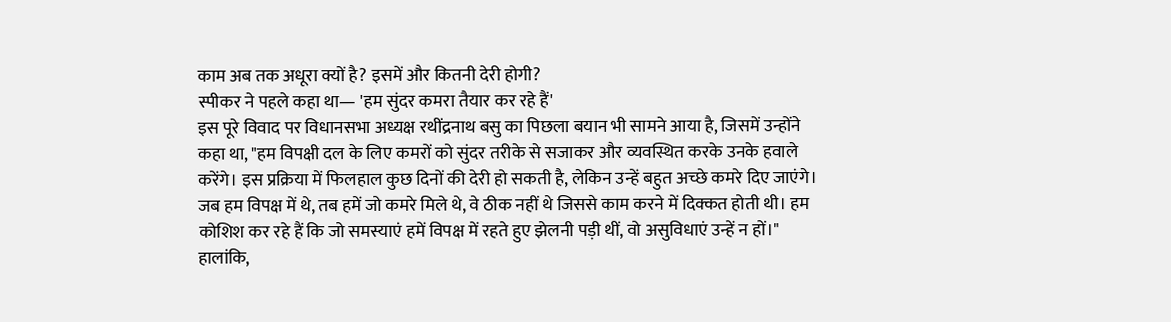काम अब तक अधूरा क्यों है? इसमें और कितनी देरी होगी?
स्पीकर ने पहले कहा था— 'हम सुंदर कमरा तैयार कर रहे हैं'
इस पूरे विवाद पर विधानसभा अध्यक्ष रथींद्रनाथ बसु का पिछला बयान भी सामने आया है, जिसमें उन्होंने कहा था, "हम विपक्षी दल के लिए कमरों को सुंदर तरीके से सजाकर और व्यवस्थित करके उनके हवाले करेंगे। इस प्रक्रिया में फिलहाल कुछ दिनों की देरी हो सकती है, लेकिन उन्हें बहुत अच्छे कमरे दिए जाएंगे। जब हम विपक्ष में थे, तब हमें जो कमरे मिले थे, वे ठीक नहीं थे जिससे काम करने में दिक्कत होती थी। हम कोशिश कर रहे हैं कि जो समस्याएं हमें विपक्ष में रहते हुए झेलनी पड़ी थीं, वो असुविधाएं उन्हें न हों।"
हालांकि,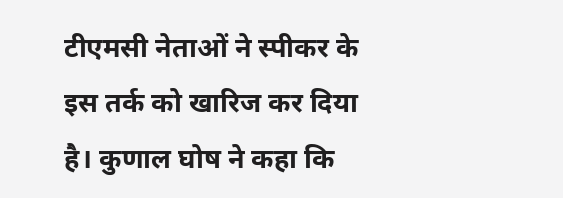टीएमसी नेताओं ने स्पीकर के इस तर्क को खारिज कर दिया है। कुणाल घोष ने कहा कि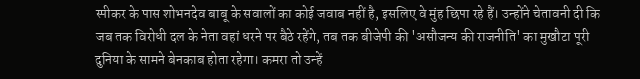स्पीकर के पास शोभनदेव बाबू के सवालों का कोई जवाब नहीं है, इसलिए वे मुंह छिपा रहे हैं। उन्होंने चेतावनी दी कि जब तक विरोधी दल के नेता वहां धरने पर बैठे रहेंगे, तब तक बीजेपी की 'असौजन्य की राजनीति' का मुखौटा पूरी दुनिया के सामने बेनकाब होता रहेगा। कमरा तो उन्हें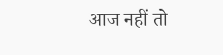आज नहीं तो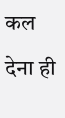कल देना ही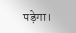पड़ेगा।